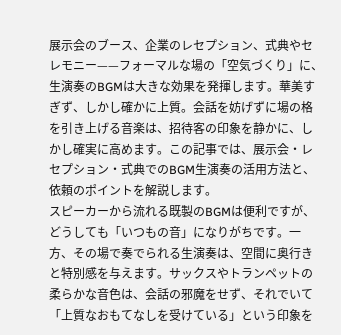展示会のブース、企業のレセプション、式典やセレモニー——フォーマルな場の「空気づくり」に、生演奏のBGMは大きな効果を発揮します。華美すぎず、しかし確かに上質。会話を妨げずに場の格を引き上げる音楽は、招待客の印象を静かに、しかし確実に高めます。この記事では、展示会・レセプション・式典でのBGM生演奏の活用方法と、依頼のポイントを解説します。
スピーカーから流れる既製のBGMは便利ですが、どうしても「いつもの音」になりがちです。一方、その場で奏でられる生演奏は、空間に奥行きと特別感を与えます。サックスやトランペットの柔らかな音色は、会話の邪魔をせず、それでいて「上質なおもてなしを受けている」という印象を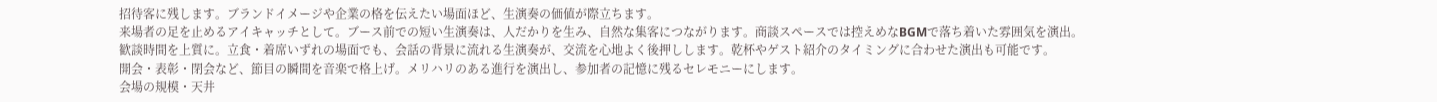招待客に残します。ブランドイメージや企業の格を伝えたい場面ほど、生演奏の価値が際立ちます。
来場者の足を止めるアイキャッチとして。ブース前での短い生演奏は、人だかりを生み、自然な集客につながります。商談スペースでは控えめなBGMで落ち着いた雰囲気を演出。
歓談時間を上質に。立食・着席いずれの場面でも、会話の背景に流れる生演奏が、交流を心地よく後押しします。乾杯やゲスト紹介のタイミングに合わせた演出も可能です。
開会・表彰・閉会など、節目の瞬間を音楽で格上げ。メリハリのある進行を演出し、参加者の記憶に残るセレモニーにします。
会場の規模・天井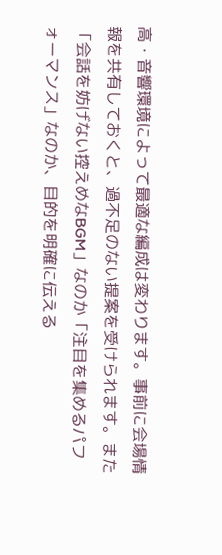高・音響環境によって最適な編成は変わります。事前に会場情報を共有しておくと、過不足のない提案を受けられます。また「会話を妨げない控えめなBGM」なのか「注目を集めるパフォーマンス」なのか、目的を明確に伝える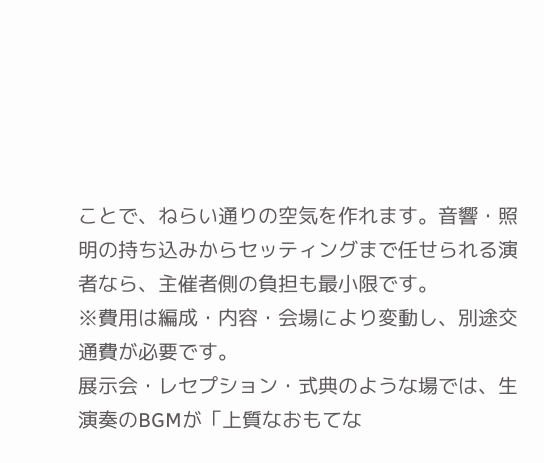ことで、ねらい通りの空気を作れます。音響・照明の持ち込みからセッティングまで任せられる演者なら、主催者側の負担も最小限です。
※費用は編成・内容・会場により変動し、別途交通費が必要です。
展示会・レセプション・式典のような場では、生演奏のBGMが「上質なおもてな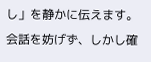し」を静かに伝えます。会話を妨げず、しかし確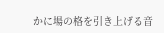かに場の格を引き上げる音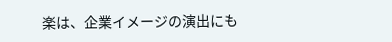楽は、企業イメージの演出にも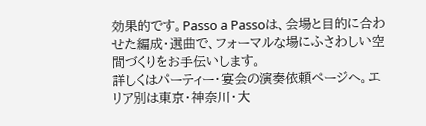効果的です。Passo a Passoは、会場と目的に合わせた編成・選曲で、フォーマルな場にふさわしい空間づくりをお手伝いします。
詳しくはパーティー・宴会の演奏依頼ページへ。エリア別は東京・神奈川・大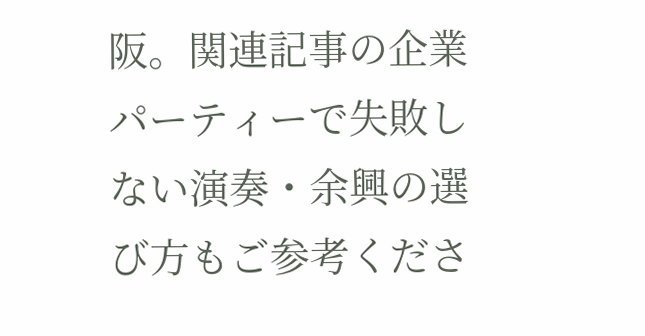阪。関連記事の企業パーティーで失敗しない演奏・余興の選び方もご参考くださ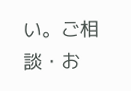い。ご相談・お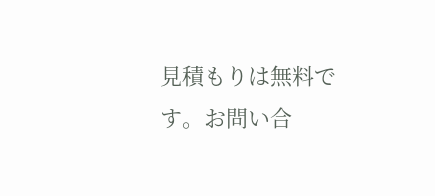見積もりは無料です。お問い合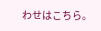わせはこちら。